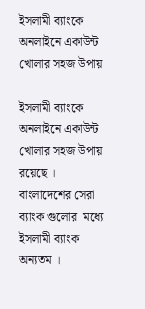ইসলামী ব্যাংকে অনলাইনে একাউন্ট খোলার সহজ উপায়

ইসলামী ব্যাংকে অনলাইনে একাউন্ট খোলার সহজ উপায় রয়েছে । বাংলাদেশের সেরা ব্যাংক গুলোর  মধ্যে ইসলামী ব্যাংক অন্যতম ।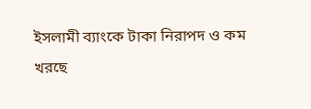ইসলামী ব্যাংকে টাকা নিরাপদ ও কম খরছে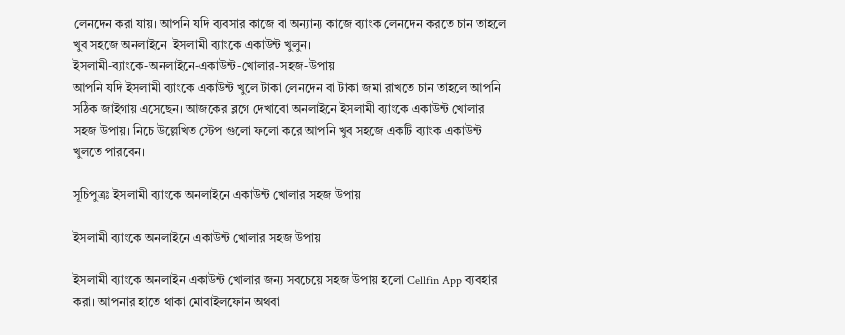লেনদেন করা যায়। আপনি যদি ব্যবসার কাজে বা অন্যান্য কাজে ব্যাংক লেনদেন করতে চান তাহলে খুব সহজে অনলাইনে  ইসলামী ব্যাংকে একাউন্ট খুলুন।
ইসলামী-ব্যাংকে-অনলাইনে-একাউন্ট-খোলার-সহজ-উপায়
আপনি যদি ইসলামী ব্যাংকে একাউন্ট খুলে টাকা লেনদেন বা টাকা জমা রাখতে চান তাহলে আপনি সঠিক জাইগায় এসেছেন। আজকের ব্লগে দেখাবো অনলাইনে ইসলামী ব্যাংকে একাউন্ট খোলার সহজ উপায়। নিচে উল্লেখিত স্টেপ গুলো ফলো করে আপনি খুব সহজে একটি ব্যাংক একাউন্ট খুলতে পারবেন।

সূচিপুত্রঃ ইসলামী ব্যাংকে অনলাইনে একাউন্ট খোলার সহজ উপায়

ইসলামী ব্যাংকে অনলাইনে একাউন্ট খোলার সহজ উপায়

ইসলামী ব্যাংকে অনলাইন একাউন্ট খোলার জন্য সবচেয়ে সহজ উপায় হলো Cellfin App ব্যবহার করা। আপনার হাতে থাকা মোবাইলফোন অথবা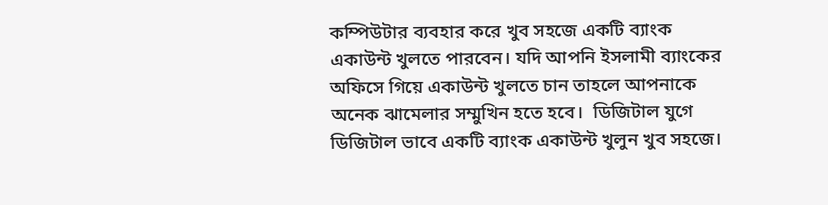কম্পিউটার ব্যবহার করে খুব সহজে একটি ব্যাংক একাউন্ট খুলতে পারবেন। যদি আপনি ইসলামী ব্যাংকের অফিসে গিয়ে একাউন্ট খুলতে চান তাহলে আপনাকে অনেক ঝামেলার সম্মুখিন হতে হবে।  ডিজিটাল যুগে ডিজিটাল ভাবে একটি ব্যাংক একাউন্ট খুলুন খুব সহজে।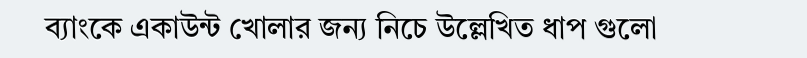ব্যাংকে একাউন্ট খোলার জন্য নিচে উল্লেখিত ধাপ গুলো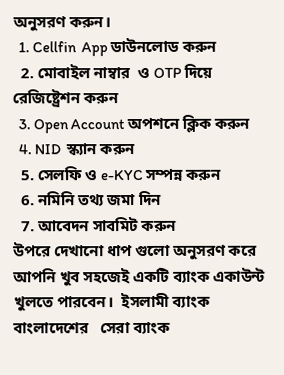অনুসরণ করুন।
  1. Cellfin  App ডাউনলোড করুন
  2. মোবাইল নাম্বার  ও OTP দিয়ে রেজিষ্ট্রেশন করুন
  3. Open Account অপশনে ক্লিক করুন
  4. NID  স্ক্যান করুন
  5. সেলফি ও e-KYC সম্পন্ন করুন
  6. নমিনি তথ্য জমা দিন
  7. আবেদন সাবমিট করুন
উপরে দেখানো ধাপ গুলো অনুসরণ করে আপনি খুব সহজেই একটি ব্যাংক একাউন্ট খুলতে পারবেন।  ইসলামী ব্যাংক বাংলাদেশের   সেরা ব্যাংক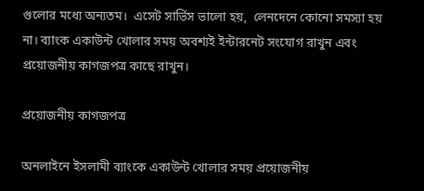গুলোর মধ্যে অন্যতম।  এসেট সার্ভিস ভালো হয়,  লেনদেনে কোনো সমস্যা হয় না। ব্যাংক একাউন্ট খোলার সময় অবশ্যই ইন্টারনেট সংযোগ রাখুন এবং প্রয়োজনীয় কাগজপত্র কাছে রাখুন।

প্রয়োজনীয় কাগজপত্র

অনলাইনে ইসলামী ব্যাংকে একাউন্ট খোলার সময় প্রয়োজনীয়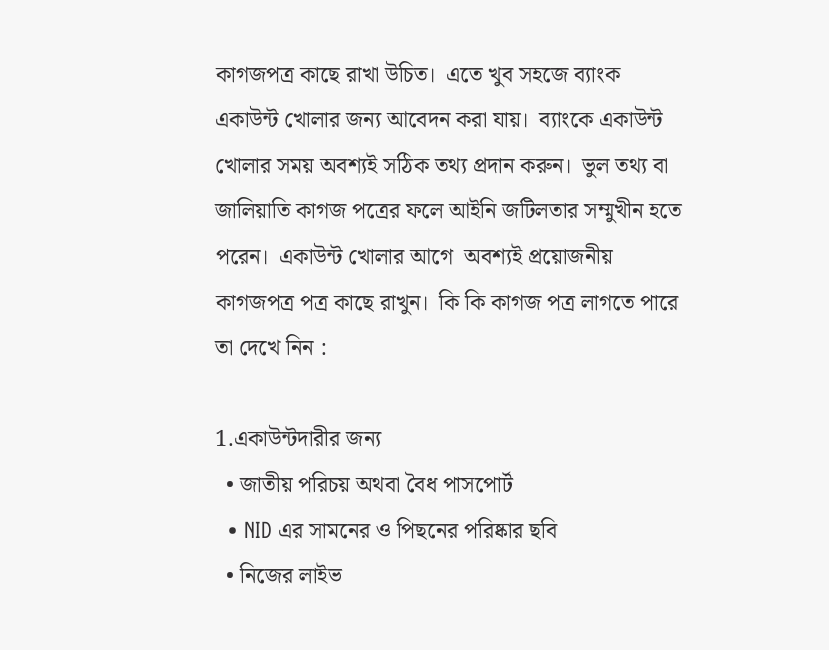কাগজপত্র কাছে রাখা উচিত।  এতে খুব সহজে ব্যাংক একাউন্ট খোলার জন্য আবেদন করা যায়।  ব্যাংকে একাউন্ট খোলার সময় অবশ্যই সঠিক তথ্য প্রদান করুন।  ভুল তথ্য বা জালিয়াতি কাগজ পত্রের ফলে আইনি জটিলতার সম্মুখীন হতে পরেন।  একাউন্ট খোলার আগে  অবশ্যই প্রয়োজনীয় কাগজপত্র পত্র কাছে রাখুন।  কি কি কাগজ পত্র লাগতে পারে তা দেখে নিন :

1.একাউন্টদারীর জন্য
  • জাতীয় পরিচয় অথবা বৈধ পাসপোর্ট
  • NID এর সামনের ও পিছনের পরিষ্কার ছবি
  • নিজের লাইভ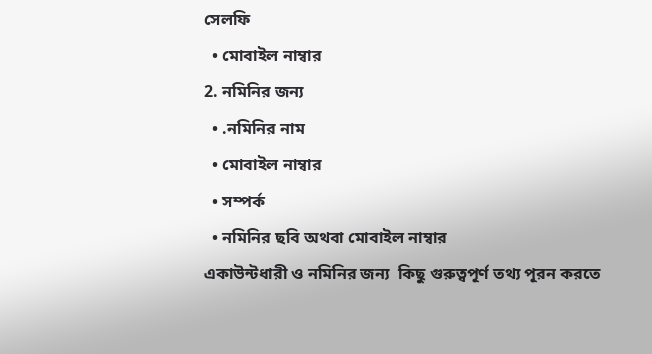সেলফি
  • মোবাইল নাম্বার
2. নমিনির জন্য
  • .নমিনির নাম
  • মোবাইল নাম্বার
  • সম্পর্ক
  • নমিনির ছবি অথবা মোবাইল নাম্বার
একাউন্টধারী ও নমিনির জন্য  কিছু গুরুত্বপূর্ণ তথ্য পূরন করতে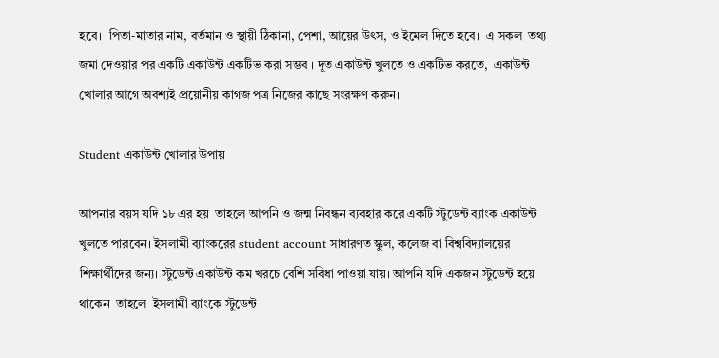হবে।  পিতা-মাতার নাম, বর্তমান ও স্থায়ী ঠিকানা, পেশা, আয়ের উৎস, ও ইমেল দিতে হবে।  এ সকল  তথ্য জমা দেওয়ার পর একটি একাউন্ট একটিভ করা সম্ভব । দূত একাউন্ট খুলতে ও একটিভ করতে,  একাউন্ট খোলার আগে অবশ্যই প্রয়োনীয় কাগজ পত্র নিজের কাছে সংরক্ষণ করুন।

Student একাউন্ট খোলার উপায়

আপনার বয়স যদি ১৮ এর হয়  তাহলে আপনি ও জন্ম নিবন্ধন ব্যবহার করে একটি স্টুডেন্ট ব্যাংক একাউন্ট খুলতে পারবেন। ইসলামী ব্যাংকরের student account সাধারণত স্কুল, কলেজ বা বিশ্ববিদ্যালয়ের শিক্ষার্থীদের জন্য। স্টুডেন্ট একাউন্ট কম খরচে বেশি সবিধা পাওয়া যায়। আপনি যদি একজন স্টুডেন্ট হয়ে থাকেন  তাহলে  ইসলামী ব্যাংকে স্টুডেন্ট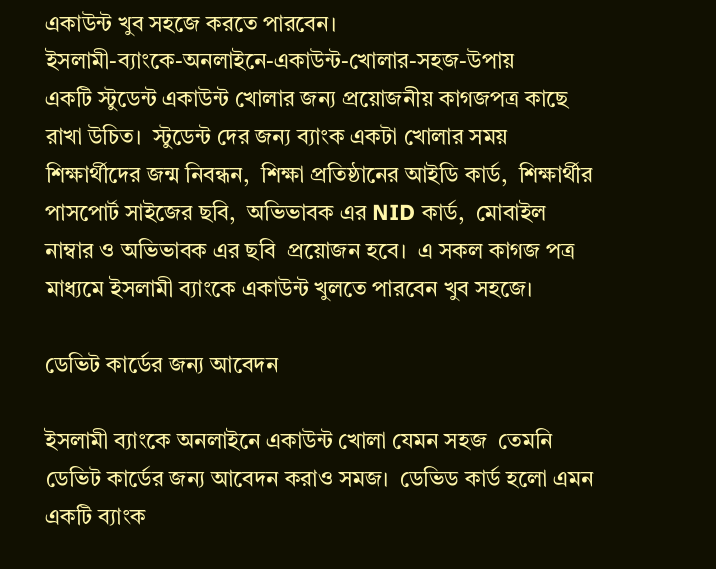একাউন্ট খুব সহজে করতে পারবেন।
ইসলামী-ব্যাংকে-অনলাইনে-একাউন্ট-খোলার-সহজ-উপায়
একটি স্টুডেন্ট একাউন্ট খোলার জন্য প্রয়োজনীয় কাগজপত্র কাছে রাখা উচিত।  স্টুডেন্ট দের জন্য ব্যাংক একটা খোলার সময়  শিক্ষার্থীদের জন্ম নিবন্ধন,  শিক্ষা প্রতিষ্ঠানের আইডি কার্ড,  শিক্ষার্থীর পাসপোর্ট সাইজের ছবি,  অভিভাবক এর NID কার্ড,  মোবাইল নাম্বার ও অভিভাবক এর ছবি  প্রয়োজন হবে।  এ সকল কাগজ পত্র মাধ্যমে ইসলামী ব্যাংকে একাউন্ট খুলতে পারবেন খুব সহজে।

ডেভিট কার্ডের জন্য আবেদন

ইসলামী ব্যাংকে অনলাইনে একাউন্ট খোলা যেমন সহজ  তেমনি ডেভিট কার্ডের জন্য আবেদন করাও সমজ।  ডেভিড কার্ড হলো এমন একটি ব্যাংক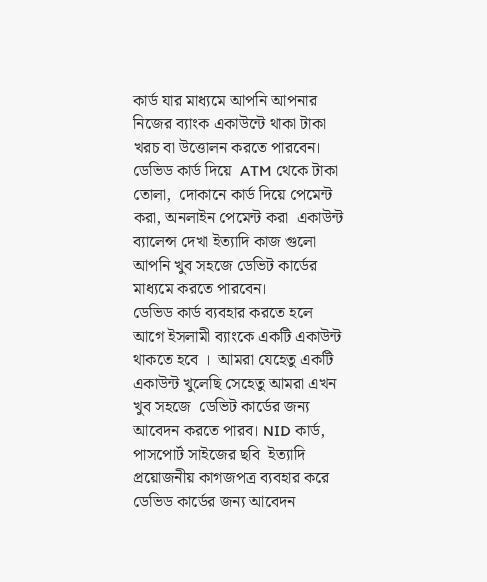কার্ড যার মাধ্যমে আপনি আপনার নিজের ব্যাংক একাউন্টে থাকা টাকা খরচ বা উত্তোলন করতে পারবেন।   ডেভিড কার্ড দিয়ে  ATM থেকে টাকা তোলা,  দোকানে কার্ড দিয়ে পেমেন্ট করা, অনলাইন পেমেন্ট করা  একাউন্ট ব্যালেন্স দেখা ইত্যাদি কাজ গুলো আপনি খুব সহজে ডেভিট কার্ডের মাধ্যমে করতে পারবেন।
ডেভিড কার্ড ব্যবহার করতে হলে আগে ইসলামী ব্যাংকে একটি একাউন্ট থাকতে হবে ।  আমরা যেহেতু একটি একাউন্ট খুলেছি সেহেতু আমরা এখন খুব সহজে  ডেভিট কার্ডের জন্য আবেদন করতে পারব। NID কার্ড,  পাসপোর্ট সাইজের ছবি  ইত্যাদি প্রয়োজনীয় কাগজপত্র ব্যবহার করে ডেভিড কার্ডের জন্য আবেদন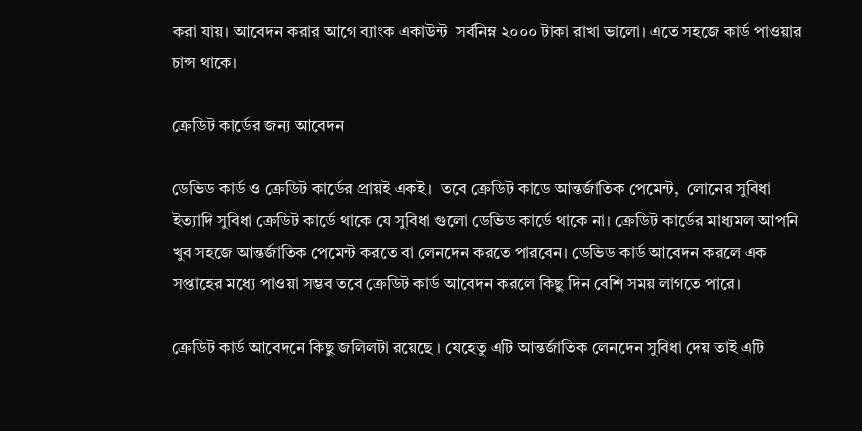করা যায়। আবেদন করার আগে ব্যাংক একাউন্ট  সর্বনিম্ন ২০০০ টাকা রাখা ভালো। এতে সহজে কার্ড পাওয়ার চান্স থাকে।

ক্রেডিট কার্ডের জন্য আবেদন

ডেভিড কার্ড ও ক্রেডিট কার্ডের প্রায়ই একই।  তবে ক্রেডিট কাডে আন্তর্জাতিক পেমেন্ট,  লোনের সুবিধা  ইত্যাদি সুবিধা ক্রেডিট কার্ডে থাকে যে সুবিধা গুলো ডেভিড কার্ডে থাকে না। ক্রেডিট কার্ডের মাধ্যমল আপনি খুব সহজে আন্তর্জাতিক পেমেন্ট করতে বা লেনদেন করতে পারবেন। ডেভিড কার্ড আবেদন করলে এক সপ্তাহের মধ্যে পাওয়া সম্ভব তবে ক্রেডিট কার্ড আবেদন করলে কিছু দিন বেশি সময় লাগতে পারে।

ক্রেডিট কার্ড আবেদনে কিছু জলিলটা রয়েছে । যেহেতু এটি আন্তর্জাতিক লেনদেন সুবিধা দেয় তাই এটি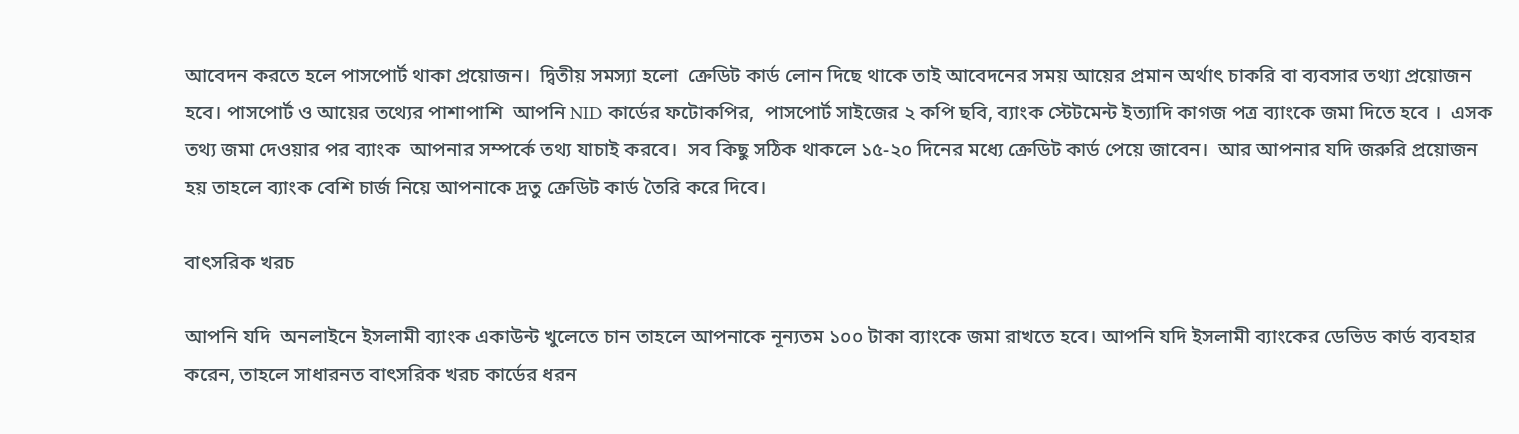আবেদন করতে হলে পাসপোর্ট থাকা প্রয়োজন।  দ্বিতীয় সমস্যা হলো  ক্রেডিট কার্ড লোন দিছে থাকে তাই আবেদনের সময় আয়ের প্রমান অর্থাৎ চাকরি বা ব্যবসার তথ্যা প্রয়োজন হবে। পাসপোর্ট ও আয়ের তথ্যের পাশাপাশি  আপনি NID কার্ডের ফটোকপির,  পাসপোর্ট সাইজের ২ কপি ছবি, ব্যাংক স্টেটমেন্ট ইত্যাদি কাগজ পত্র ব্যাংকে জমা দিতে হবে ।  এসক তথ্য জমা দেওয়ার পর ব্যাংক  আপনার সম্পর্কে তথ্য যাচাই করবে।  সব কিছু সঠিক থাকলে ১৫-২০ দিনের মধ্যে ক্রেডিট কার্ড পেয়ে জাবেন।  আর আপনার যদি জরুরি প্রয়োজন হয় তাহলে ব্যাংক বেশি চার্জ নিয়ে আপনাকে দ্রতু ক্রেডিট কার্ড তৈরি করে দিবে।

বাৎসরিক খরচ

আপনি যদি  অনলাইনে ইসলামী ব্যাংক একাউন্ট খুলেতে চান তাহলে আপনাকে নূন্যতম ১০০ টাকা ব্যাংকে জমা রাখতে হবে। আপনি যদি ইসলামী ব্যাংকের ডেভিড কার্ড ব্যবহার করেন, তাহলে সাধারনত বাৎসরিক খরচ কার্ডের ধরন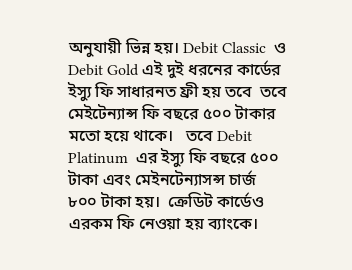অনুযায়ী ভিন্ন হয়। Debit Classic  ও  Debit Gold এই দুই ধরনের কার্ডের  ইস্যু ফি সাধারনত ফ্রী হয় তবে  তবে মেইটেন্যান্স ফি বছরে ৫০০ টাকার মতো হয়ে থাকে।   তবে Debit Platinum  এর ইস্যু ফি বছরে ৫০০ টাকা এবং মেইনটেন্যাসন্স চার্জ ৮০০ টাকা হয়।  ক্রেডিট কার্ডেও এরকম ফি নেওয়া হয় ব্যাংকে।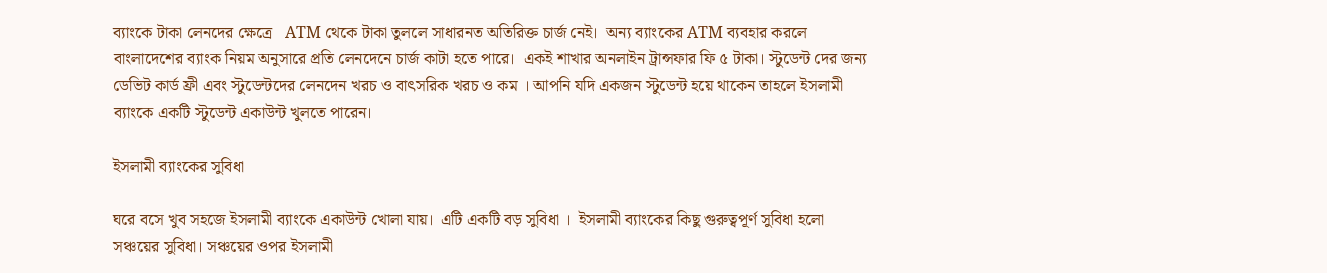ব্যাংকে টাকা লেনদের ক্ষেত্রে   ATM থেকে টাকা তুললে সাধারনত অতিরিক্ত চার্জ নেই।  অন্য ব্যাংকের ATM ব্যবহার করলে বাংলাদেশের ব্যাংক নিয়ম অনুসারে প্রতি লেনদেনে চার্জ কাটা হতে পারে।  একই শাখার অনলাইন ট্রান্সফার ফি ৫ টাকা। স্টুডেন্ট দের জন্য  ডেভিট কার্ড ফ্রী এবং স্টুডেন্টদের লেনদেন খরচ ও বাৎসরিক খরচ ও কম । আপনি যদি একজন স্টুডেন্ট হয়ে থাকেন তাহলে ইসলামী ব্যাংকে একটি স্টুডেন্ট একাউন্ট খুলতে পারেন।

ইসলামী ব্যাংকের সুবিধা

ঘরে বসে খুব সহজে ইসলামী ব্যাংকে একাউন্ট খোলা যায়।  এটি একটি বড় সুবিধা ।  ইসলামী ব্যাংকের কিছু গুরুত্বপূর্ণ সুবিধা হলো সঞ্চয়ের সুবিধা। সঞ্চয়ের ওপর ইসলামী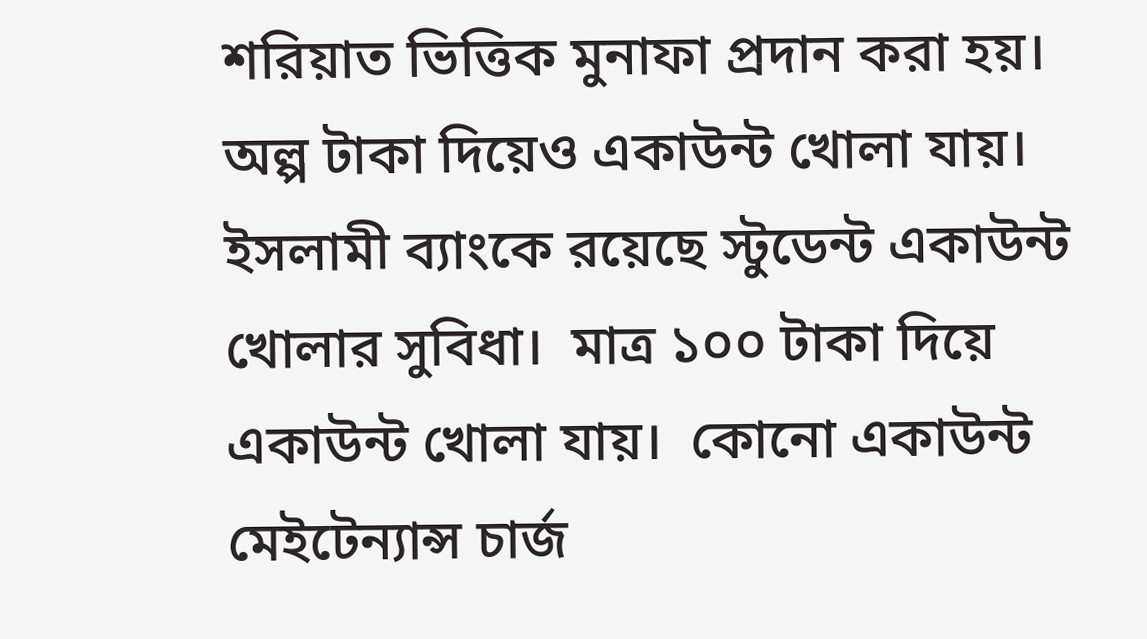শরিয়াত ভিত্তিক মুনাফা প্রদান করা হয়।  অল্প টাকা দিয়েও একাউন্ট খোলা যায়। ইসলামী ব্যাংকে রয়েছে স্টুডেন্ট একাউন্ট খোলার সুবিধা।  মাত্র ১০০ টাকা দিয়ে একাউন্ট খোলা যায়।  কোনো একাউন্ট মেইটেন্যান্স চার্জ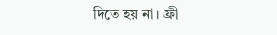দিতে হয় না। ফ্রী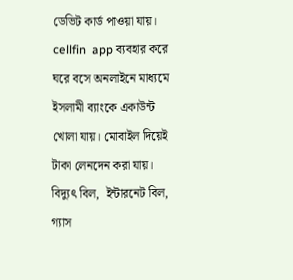ডেভিট কার্ড পাওয়া যায়। cellfin  app ব্যবহার করে ঘরে বসে অনলাইনে মাধ্যমে ইসলামী ব্যাংকে একাউন্ট খোলা যায়। মোবাইল দিয়েই টাকা লেনদেন করা যায়। বিদ্যুৎ বিল,  ইন্টারনেট বিল, গ্যাস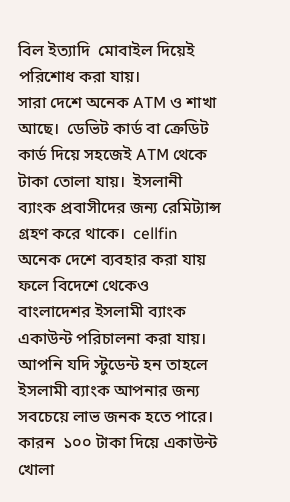বিল ইত্যাদি  মোবাইল দিয়েই পরিশোধ করা যায়।
সারা দেশে অনেক ATM ও শাখা আছে।  ডেভিট কার্ড বা ক্রেডিট কার্ড দিয়ে সহজেই ATM থেকে টাকা তোলা যায়।  ইসলানী ব্যাংক প্রবাসীদের জন্য রেমিট্যান্স গ্রহণ করে থাকে।  cellfin অনেক দেশে ব্যবহার করা যায় ফলে বিদেশে থেকেও বাংলাদেশর ইসলামী ব্যাংক একাউন্ট পরিচালনা করা যায়।  আপনি যদি স্টুডেন্ট হন তাহলে ইসলামী ব্যাংক আপনার জন্য সবচেয়ে লাভ জনক হতে পারে।  কারন  ১০০ টাকা দিয়ে একাউন্ট খোলা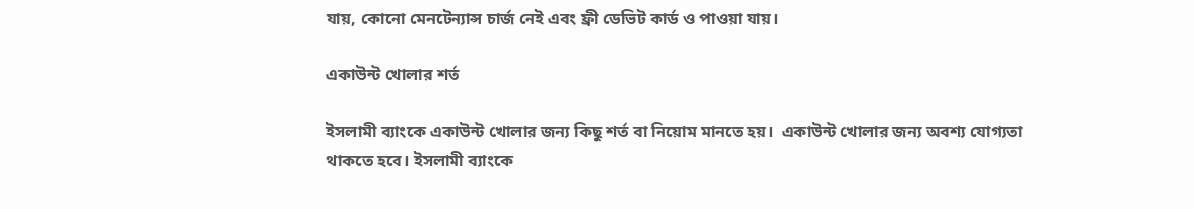যায়, কোনো মেনটেন্যান্স চার্জ নেই এবং ফ্রী ডেভিট কার্ড ও পাওয়া যায়।

একাউন্ট খোলার শর্ত

ইসলামী ব্যাংকে একাউন্ট খোলার জন্য কিছু শর্ত বা নিয়োম মানতে হয়।  একাউন্ট খোলার জন্য অবশ্য যোগ্যতা থাকতে হবে। ইসলামী ব্যাংকে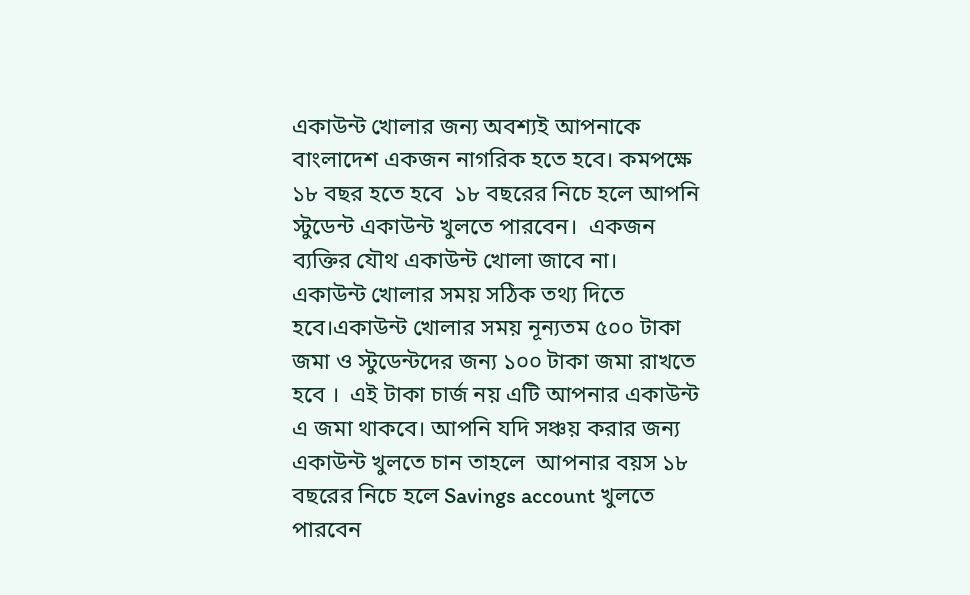একাউন্ট খোলার জন্য অবশ্যই আপনাকে বাংলাদেশ একজন নাগরিক হতে হবে। কমপক্ষে ১৮ বছর হতে হবে  ১৮ বছরের নিচে হলে আপনি স্টুডেন্ট একাউন্ট খুলতে পারবেন।  একজন ব্যক্তির যৌথ একাউন্ট খোলা জাবে না।  একাউন্ট খোলার সময় সঠিক তথ্য দিতে হবে।একাউন্ট খোলার সময় নূন্যতম ৫০০ টাকা জমা ও স্টুডেন্টদের জন্য ১০০ টাকা জমা রাখতে হবে ।  এই টাকা চার্জ নয় এটি আপনার একাউন্ট এ জমা থাকবে। আপনি যদি সঞ্চয় করার জন্য একাউন্ট খুলতে চান তাহলে  আপনার বয়স ১৮ বছরের নিচে হলে Savings account খুলতে  পারবেন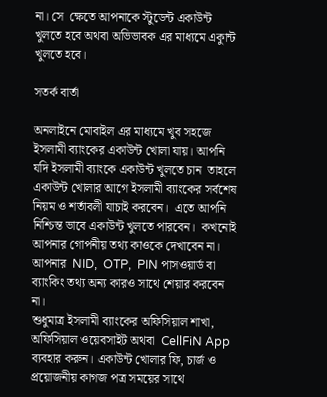না। সে  ক্ষেতে আপনাকে স্টুডেন্ট একাউন্ট খুলতে হবে অথবা অভিভাবক এর মাধ্যমে একাুন্ট  খুলতে হবে।

সতর্ক বার্তা

অনলাইনে মোবাইল এর মাধ্যমে খুব সহজে ইসলামী ব্যাংকের একাউন্ট খোলা যায়। আপনি যদি ইসলামী ব্যাংকে একাউন্ট খুলতে চান  তাহলে  একাউন্ট খোলার আগে ইসলামী ব্যাংকের সর্বশেষ নিয়ম ও শর্তাবলী যাচাই করবেন।  এতে আপনি নিশ্চিন্ত ভাবে একাউন্ট খুলতে পারবেন।  কখনোই আপনার গোপনীয় তথ্য কাওকে দেখাবেন না। আপনার  NID,  OTP,  PIN পাসওয়ার্ড বা ব্যাংকিং তথ্য অন্য কারও সাথে শেয়ার করবেন না।
শুধুমাত্র ইসলামী ব্যাংকের অফিসিয়াল শাখা, অফিসিয়াল ওয়েবসাইট অথবা  CellFiN App ব্যবহার করুন। একাউন্ট খোলার ফি, চার্জ ও প্রয়োজনীয় কাগজ পত্র সময়ের সাথে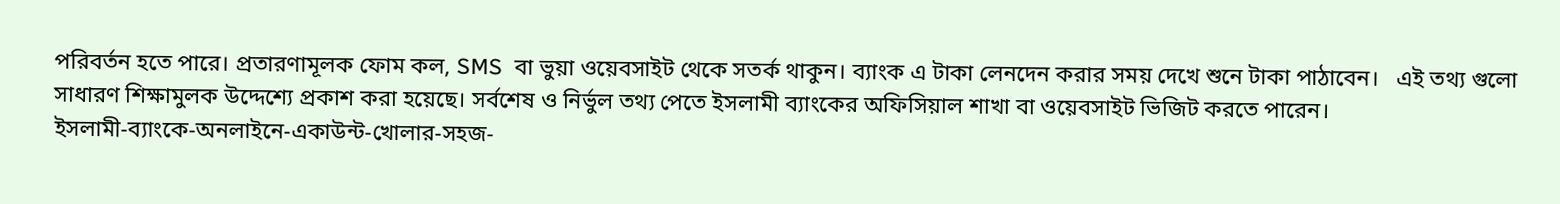পরিবর্তন হতে পারে। প্রতারণামূলক ফোম কল, SMS  বা ভুয়া ওয়েবসাইট থেকে সতর্ক থাকুন। ব্যাংক এ টাকা লেনদেন করার সময় দেখে শুনে টাকা পাঠাবেন।   এই তথ্য গুলো সাধারণ শিক্ষামুলক উদ্দেশ্যে প্রকাশ করা হয়েছে। সর্বশেষ ও নির্ভুল তথ্য পেতে ইসলামী ব্যাংকের অফিসিয়াল শাখা বা ওয়েবসাইট ভিজিট করতে পারেন।
ইসলামী-ব্যাংকে-অনলাইনে-একাউন্ট-খোলার-সহজ-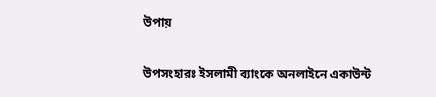উপায়

উপসংহারঃ ইসলামী ব্যাংকে অনলাইনে একাউন্ট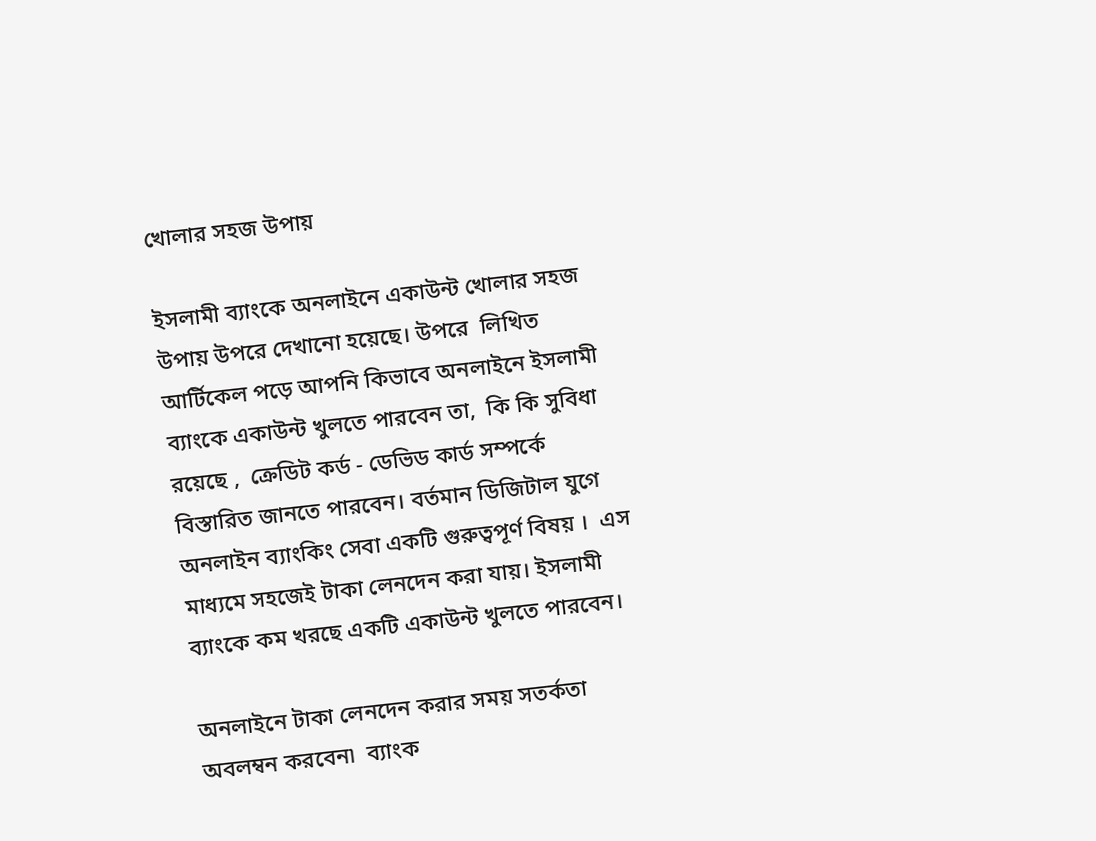খোলার সহজ উপায়

ইসলামী ব্যাংকে অনলাইনে একাউন্ট খোলার সহজ উপায় উপরে দেখানো হয়েছে। উপরে  লিখিত আর্টিকেল পড়ে আপনি কিভাবে অনলাইনে ইসলামী ব্যাংকে একাউন্ট খুলতে পারবেন তা,  কি কি সুবিধা রয়েছে ,  ক্রেডিট কর্ড - ডেভিড কার্ড সম্পর্কে বিস্তারিত জানতে পারবেন। বর্তমান ডিজিটাল যুগে অনলাইন ব্যাংকিং সেবা একটি গুরুত্বপূর্ণ বিষয় ।  এস মাধ্যমে সহজেই টাকা লেনদেন করা যায়। ইসলামী ব্যাংকে কম খরছে একটি একাউন্ট খুলতে পারবেন।

অনলাইনে টাকা লেনদেন করার সময় সতর্কতা অবলম্বন করবেন৷  ব্যাংক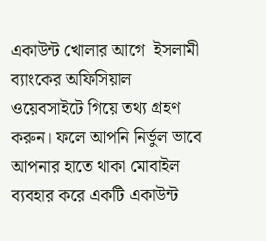একাউন্ট খোলার আগে  ইসলামী ব্যাংকের অফিসিয়াল ওয়েবসাইটে গিয়ে তথ্য গ্রহণ করুন। ফলে আপনি নির্ভুল ভাবে আপনার হাতে থাকা মোবাইল ব্যবহার করে একটি একাউন্ট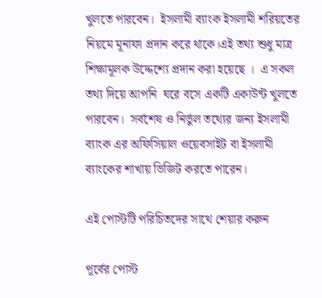খুলতে পারবেন।  ইসলামী ব্যাংক ইসলামী শরিয়তের নিয়মে মূনাফা প্রদান করে থাকে।এই তথ্য শুধু মাত্র শিক্ষামূলক উদ্দেশ্যে প্রদান করা হয়েছে ।  এ সকল তথ্য দিয়ে আপনি  ঘরে বসে একটি একাউন্ট খুলতে পারবেন।  সর্বশেষ ও নির্ভুল তথ্যের জন্য ইসলামী ব্যাংক এর অফিসিয়াল ওয়েবসাইট বা ইসলামী ব্যাংকের শাখায় ভিজিট করতে পারেন।

এই পোস্টটি পরিচিতদের সাথে শেয়ার করুন

পূর্বের পোস্ট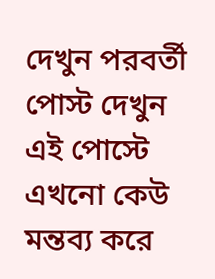দেখুন পরবর্তী পোস্ট দেখুন
এই পোস্টে এখনো কেউ মন্তব্য করে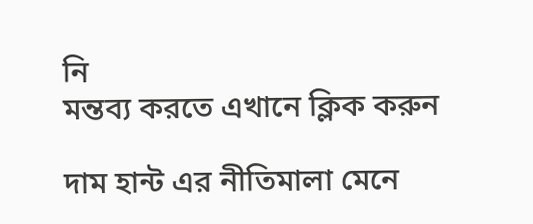নি
মন্তব্য করতে এখানে ক্লিক করুন

দাম হান্ট এর নীতিমালা মেনে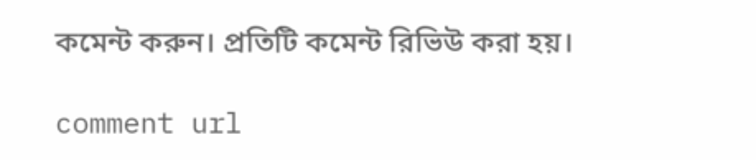কমেন্ট করুন। প্রতিটি কমেন্ট রিভিউ করা হয়।

comment url